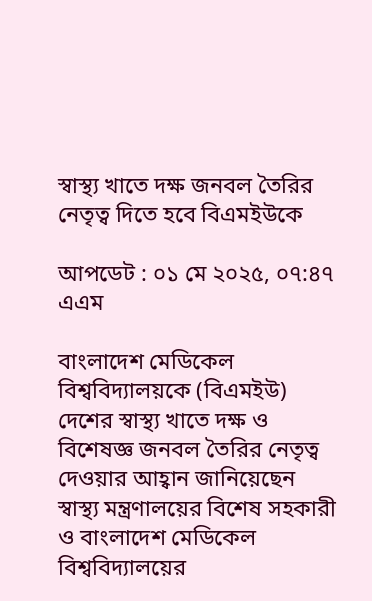স্বাস্থ্য খাতে দক্ষ জনবল তৈরির নেতৃত্ব দিতে হবে বিএমইউকে

আপডেট : ০১ মে ২০২৫, ০৭:৪৭ এএম

বাংলাদেশ মেডিকেল বিশ্ববিদ্যালয়কে (বিএমইউ) দেশের স্বাস্থ্য খাতে দক্ষ ও বিশেষজ্ঞ জনবল তৈরির নেতৃত্ব দেওয়ার আহ্বান জানিয়েছেন স্বাস্থ্য মন্ত্রণালয়ের বিশেষ সহকারী ও বাংলাদেশ মেডিকেল বিশ্ববিদ্যালয়ের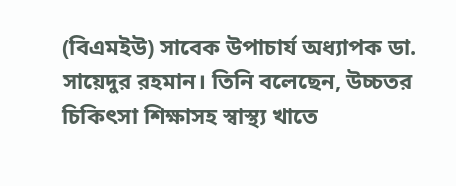(বিএমইউ) সাবেক উপাচার্য অধ্যাপক ডা. সায়েদুর রহমান। তিনি বলেছেন, উচ্চতর চিকিৎসা শিক্ষাসহ স্বাস্থ্য খাতে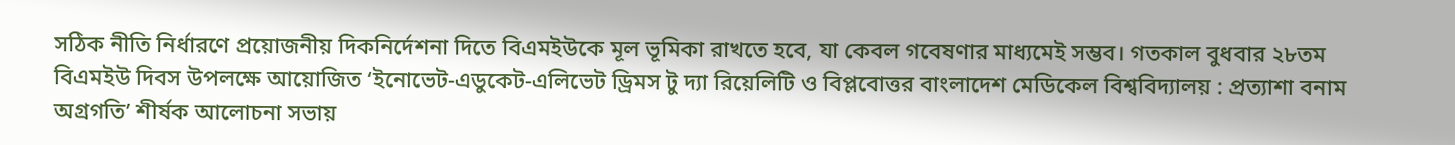সঠিক নীতি নির্ধারণে প্রয়োজনীয় দিকনির্দেশনা দিতে বিএমইউকে মূল ভূমিকা রাখতে হবে, যা কেবল গবেষণার মাধ্যমেই সম্ভব। গতকাল বুধবার ২৮তম বিএমইউ দিবস উপলক্ষে আয়োজিত ‘ইনোভেট-এডুকেট-এলিভেট ড্রিমস টু দ্যা রিয়েলিটি ও বিপ্লবোত্তর বাংলাদেশ মেডিকেল বিশ্ববিদ্যালয় : প্রত্যাশা বনাম অগ্রগতি’ শীর্ষক আলোচনা সভায়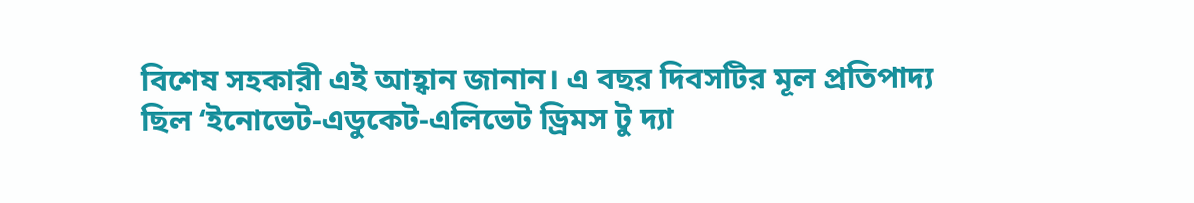বিশেষ সহকারী এই আহ্বান জানান। এ বছর দিবসটির মূল প্রতিপাদ্য ছিল ‘ইনোভেট-এডুকেট-এলিভেট ড্রিমস টু দ্যা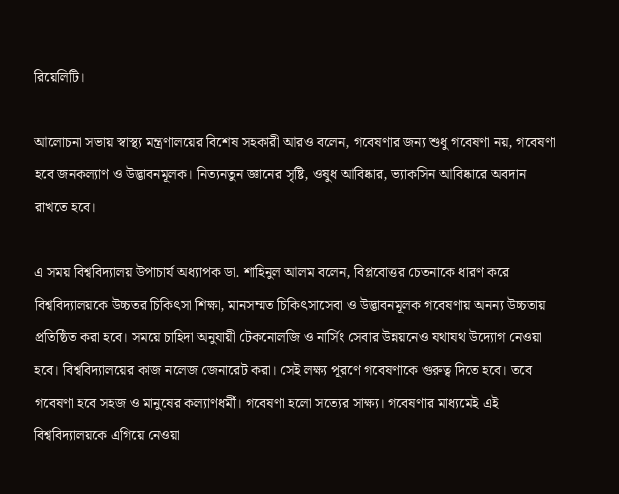রিয়েলিটি।

আলোচনা সভায় স্বাস্থ্য মন্ত্রণালয়ের বিশেষ সহকারী আরও বলেন, গবেষণার জন্য শুধু গবেষণা নয়, গবেষণা হবে জনকল্যাণ ও উদ্ভাবনমূলক। নিত্যনতুন জ্ঞানের সৃষ্টি, ওষুধ আবিষ্কার, ভ্যাকসিন আবিষ্কারে অবদান রাখতে হবে।

এ সময় বিশ্ববিদ্যালয় উপাচার্য অধ্যাপক ডা. শাহিনুল আলম বলেন, বিপ্লবোত্তর চেতনাকে ধারণ করে বিশ্ববিদ্যালয়কে উচ্চতর চিকিৎসা শিক্ষা, মানসম্মত চিকিৎসাসেবা ও উদ্ভাবনমূলক গবেষণায় অনন্য উচ্চতায় প্রতিষ্ঠিত করা হবে। সময়ে চাহিদা অনুযায়ী টেকনোলজি ও নার্সিং সেবার উন্নয়নেও যথাযথ উদ্যোগ নেওয়া হবে। বিশ্ববিদ্যালয়ের কাজ নলেজ জেনারেট করা। সেই লক্ষ্য পূরণে গবেষণাকে গুরুত্ব দিতে হবে। তবে গবেষণা হবে সহজ ও মানুষের কল্যাণধর্মী। গবেষণা হলো সত্যের সাক্ষ্য। গবেষণার মাধ্যমেই এই বিশ্ববিদ্যালয়কে এগিয়ে নেওয়া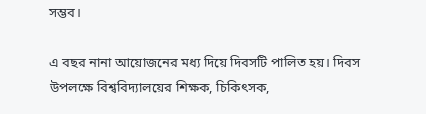সম্ভব।

এ বছর নানা আয়োজনের মধ্য দিয়ে দিবসটি পালিত হয়। দিবস উপলক্ষে বিশ্ববিদ্যালয়ের শিক্ষক, চিকিৎসক,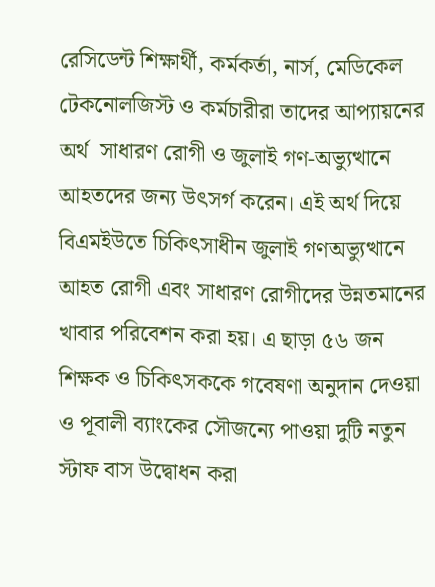রেসিডেন্ট শিক্ষার্থী, কর্মকর্তা, নার্স, মেডিকেল টেকনোলজিস্ট ও কর্মচারীরা তাদের আপ্যায়নের অর্থ  সাধারণ রোগী ও জুলাই গণ-অভ্যুত্থানে আহতদের জন্য উৎসর্গ করেন। এই অর্থ দিয়ে বিএমইউতে চিকিৎসাধীন জুলাই গণঅভ্যুত্থানে আহত রোগী এবং সাধারণ রোগীদের উন্নতমানের খাবার পরিবেশন করা হয়। এ ছাড়া ৫৬ জন শিক্ষক ও চিকিৎসককে গবেষণা অনুদান দেওয়া ও পূবালী ব্যাংকের সৌজন্যে পাওয়া দুটি নতুন স্টাফ বাস উদ্বোধন করা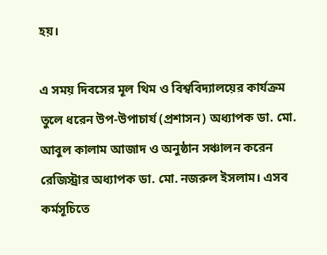হয়।

এ সময় দিবসের মূল থিম ও বিশ্ববিদ্যালয়ের কার্যক্রম তুলে ধরেন উপ-উপাচার্য (প্রশাসন) অধ্যাপক ডা. মো. আবুল কালাম আজাদ ও অনুষ্ঠান সঞ্চালন করেন  রেজিস্ট্রার অধ্যাপক ডা. মো. নজরুল ইসলাম। এসব কর্মসূচিতে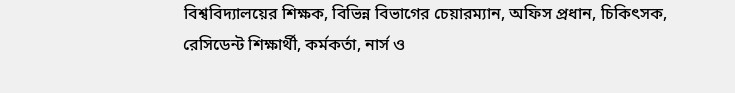বিশ্ববিদ্যালয়ের শিক্ষক, বিভিন্ন বিভাগের চেয়ারম্যান, অফিস প্রধান, চিকিৎসক, রেসিডেন্ট শিক্ষার্থী, কর্মকর্তা, নার্স ও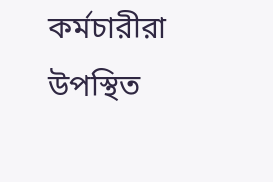কর্মচারীরা  উপস্থিত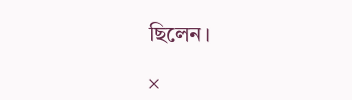ছিলেন।

×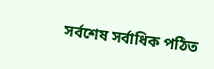সর্বশেষ সর্বাধিক পঠিত